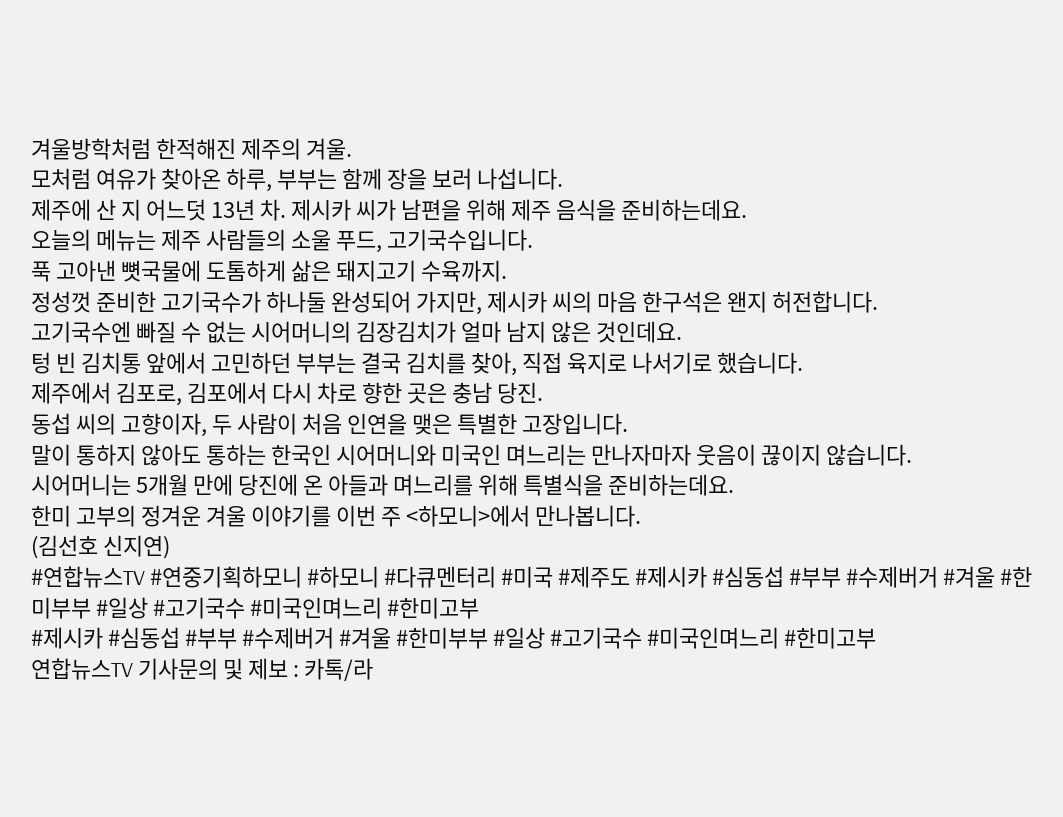겨울방학처럼 한적해진 제주의 겨울.
모처럼 여유가 찾아온 하루, 부부는 함께 장을 보러 나섭니다.
제주에 산 지 어느덧 13년 차. 제시카 씨가 남편을 위해 제주 음식을 준비하는데요.
오늘의 메뉴는 제주 사람들의 소울 푸드, 고기국수입니다.
푹 고아낸 뼛국물에 도톰하게 삶은 돼지고기 수육까지.
정성껏 준비한 고기국수가 하나둘 완성되어 가지만, 제시카 씨의 마음 한구석은 왠지 허전합니다.
고기국수엔 빠질 수 없는 시어머니의 김장김치가 얼마 남지 않은 것인데요.
텅 빈 김치통 앞에서 고민하던 부부는 결국 김치를 찾아, 직접 육지로 나서기로 했습니다.
제주에서 김포로, 김포에서 다시 차로 향한 곳은 충남 당진.
동섭 씨의 고향이자, 두 사람이 처음 인연을 맺은 특별한 고장입니다.
말이 통하지 않아도 통하는 한국인 시어머니와 미국인 며느리는 만나자마자 웃음이 끊이지 않습니다.
시어머니는 5개월 만에 당진에 온 아들과 며느리를 위해 특별식을 준비하는데요.
한미 고부의 정겨운 겨울 이야기를 이번 주 <하모니>에서 만나봅니다.
(김선호 신지연)
#연합뉴스TV #연중기획하모니 #하모니 #다큐멘터리 #미국 #제주도 #제시카 #심동섭 #부부 #수제버거 #겨울 #한미부부 #일상 #고기국수 #미국인며느리 #한미고부
#제시카 #심동섭 #부부 #수제버거 #겨울 #한미부부 #일상 #고기국수 #미국인며느리 #한미고부
연합뉴스TV 기사문의 및 제보 : 카톡/라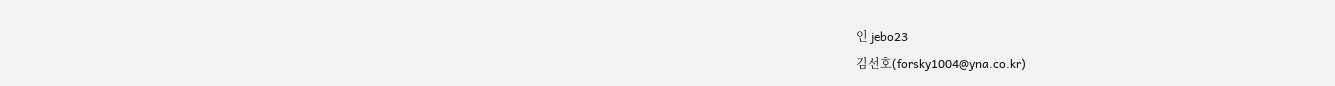인 jebo23
김선호(forsky1004@yna.co.kr)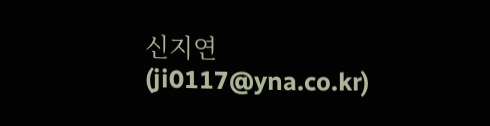신지연(ji0117@yna.co.kr)